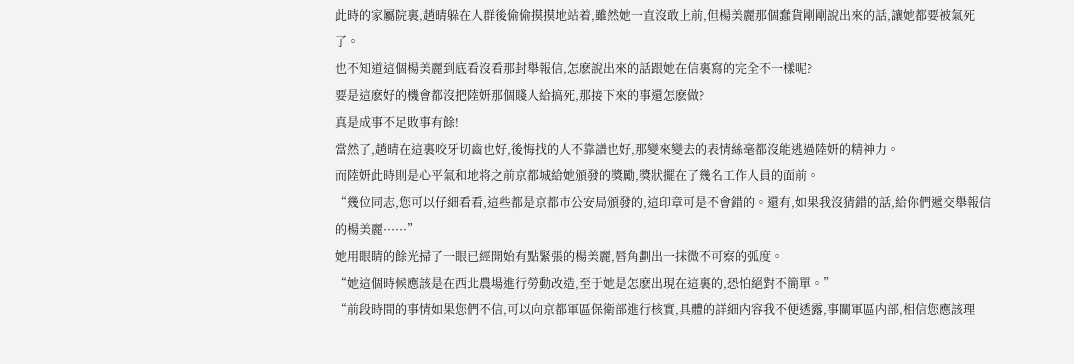此時的家屬院裏,趙晴躲在人群後偷偷摸摸地站着,雖然她一直沒敢上前,但楊美麗那個蠢貨剛剛說出來的話,讓她都要被氣死了。
也不知道這個楊美麗到底看沒看那封舉報信,怎麽說出來的話跟她在信裏寫的完全不一樣呢?
要是這麽好的機會都沒把陸妍那個賤人給搞死,那接下來的事還怎麽做?
真是成事不足敗事有餘!
當然了,趙晴在這裏咬牙切齒也好,後悔找的人不靠譜也好,那變來變去的表情絲毫都沒能逃過陸妍的精神力。
而陸妍此時則是心平氣和地将之前京都城給她頒發的獎勵,獎狀擺在了幾名工作人員的面前。
“幾位同志,您可以仔細看看,這些都是京都市公安局頒發的,這印章可是不會錯的。還有,如果我沒猜錯的話,給你們遞交舉報信的楊美麗······”
她用眼睛的餘光掃了一眼已經開始有點緊張的楊美麗,唇角劃出一抹微不可察的弧度。
“她這個時候應該是在西北農場進行勞動改造,至于她是怎麽出現在這裏的,恐怕絕對不簡單。”
“前段時間的事情如果您們不信,可以向京都軍區保衛部進行核實,具體的詳細内容我不便透露,事關軍區内部,相信您應該理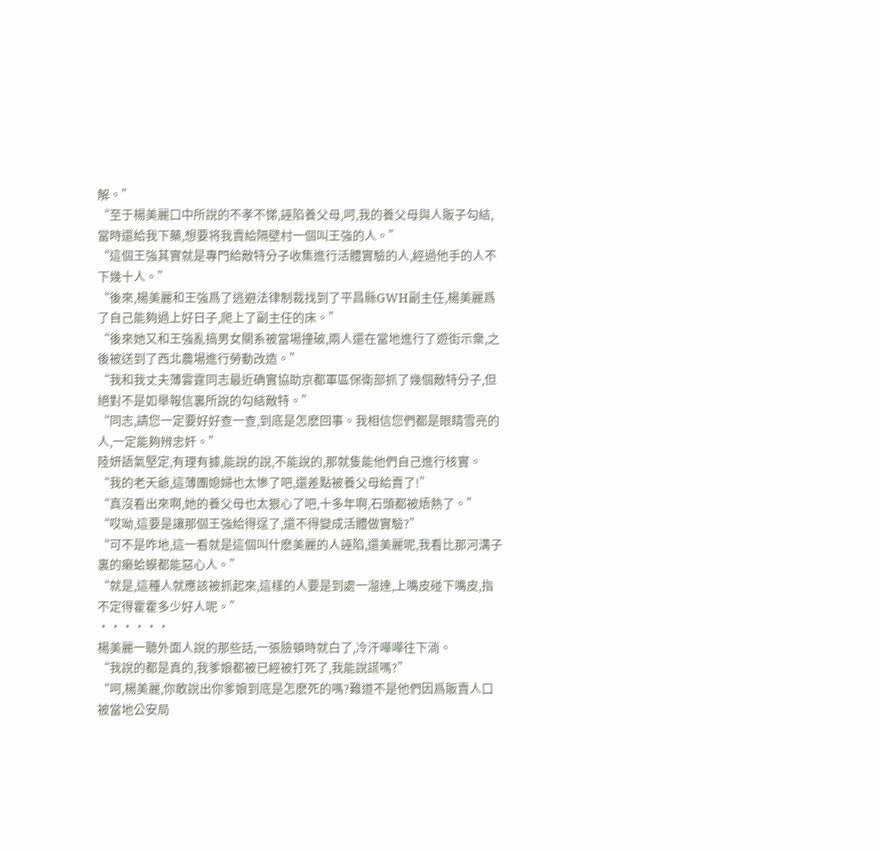解。”
“至于楊美麗口中所說的不孝不悌,誣陷養父母,呵,我的養父母與人販子勾結,當時還給我下藥,想要将我賣給隔壁村一個叫王強的人。”
“這個王強其實就是專門給敵特分子收集進行活體實驗的人,經過他手的人不下幾十人。”
“後來,楊美麗和王強爲了逃避法律制裁找到了平昌縣GWH副主任,楊美麗爲了自己能夠過上好日子,爬上了副主任的床。”
“後來她又和王強亂搞男女關系被當場撞破,兩人還在當地進行了遊街示衆,之後被送到了西北農場進行勞動改造。”
“我和我丈夫薄雲霆同志最近确實協助京都軍區保衛部抓了幾個敵特分子,但絕對不是如舉報信裏所說的勾結敵特。”
“同志,請您一定要好好查一查,到底是怎麽回事。我相信您們都是眼睛雪亮的人,一定能夠辨忠奸。”
陸妍語氣堅定,有理有據,能說的說,不能說的,那就隻能他們自己進行核實。
“我的老天爺,這薄團媳婦也太慘了吧,還差點被養父母給賣了!”
“真沒看出來啊,她的養父母也太狠心了吧,十多年啊,石頭都被焐熱了。”
“哎呦,這要是讓那個王強給得逞了,還不得變成活體做實驗?”
“可不是咋地,這一看就是這個叫什麽美麗的人誣陷,還美麗呢,我看比那河溝子裏的癞蛤蟆都能惡心人。”
“就是,這種人就應該被抓起來,這樣的人要是到處一溜達,上嘴皮碰下嘴皮,指不定得霍霍多少好人呢。”
······
楊美麗一聽外面人說的那些話,一張臉頓時就白了,冷汗嘩嘩往下淌。
“我說的都是真的,我爹娘都被已經被打死了,我能說謊嗎?”
“呵,楊美麗,你敢說出你爹娘到底是怎麽死的嗎?難道不是他們因爲販賣人口被當地公安局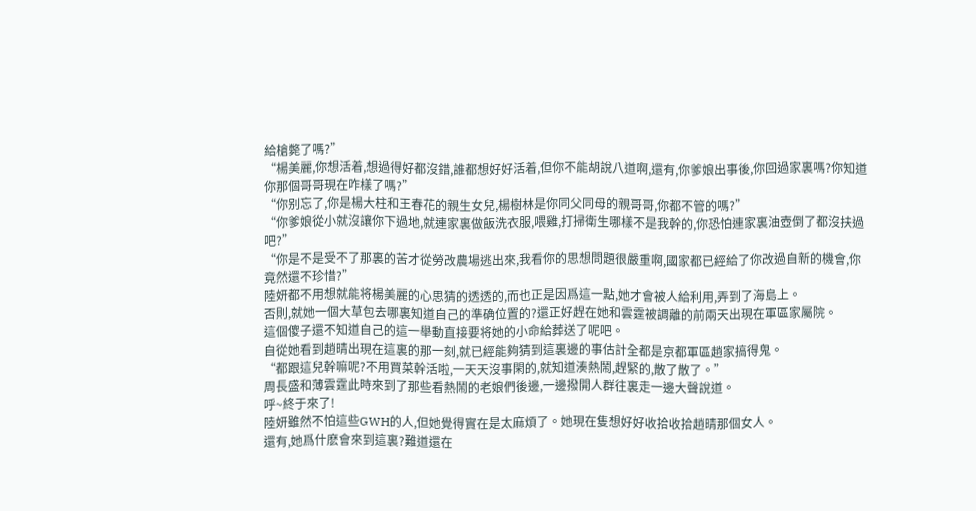給槍斃了嗎?”
“楊美麗,你想活着,想過得好都沒錯,誰都想好好活着,但你不能胡說八道啊,還有,你爹娘出事後,你回過家裏嗎?你知道你那個哥哥現在咋樣了嗎?”
“你别忘了,你是楊大柱和王春花的親生女兒,楊樹林是你同父同母的親哥哥,你都不管的嗎?”
“你爹娘從小就沒讓你下過地,就連家裏做飯洗衣服,喂雞,打掃衛生哪樣不是我幹的,你恐怕連家裏油壺倒了都沒扶過吧?”
“你是不是受不了那裏的苦才從勞改農場逃出來,我看你的思想問題很嚴重啊,國家都已經給了你改過自新的機會,你竟然還不珍惜?”
陸妍都不用想就能将楊美麗的心思猜的透透的,而也正是因爲這一點,她才會被人給利用,弄到了海島上。
否則,就她一個大草包去哪裏知道自己的準确位置的?還正好趕在她和雲霆被調離的前兩天出現在軍區家屬院。
這個傻子還不知道自己的這一舉動直接要将她的小命給葬送了呢吧。
自從她看到趙晴出現在這裏的那一刻,就已經能夠猜到這裏邊的事估計全都是京都軍區趙家搞得鬼。
“都跟這兒幹嘛呢?不用買菜幹活啦,一天天沒事閑的,就知道湊熱鬧,趕緊的,散了散了。”
周長盛和薄雲霆此時來到了那些看熱鬧的老娘們後邊,一邊撥開人群往裏走一邊大聲說道。
呼~終于來了!
陸妍雖然不怕這些GWH的人,但她覺得實在是太麻煩了。她現在隻想好好收拾收拾趙晴那個女人。
還有,她爲什麽會來到這裏?難道還在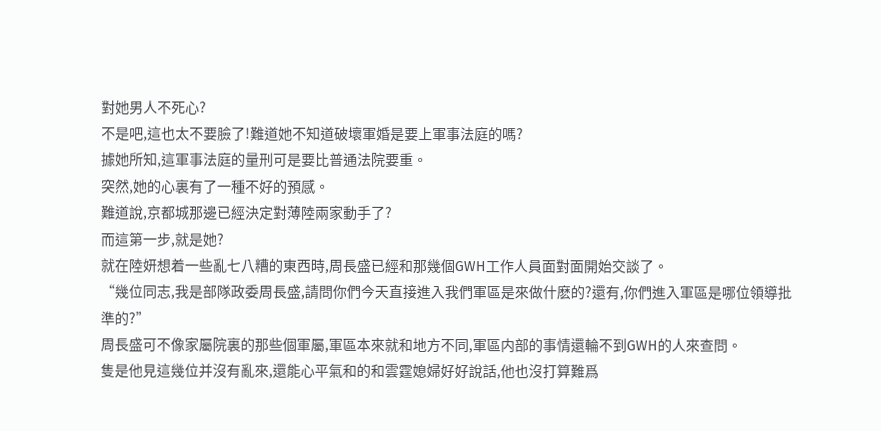對她男人不死心?
不是吧,這也太不要臉了!難道她不知道破壞軍婚是要上軍事法庭的嗎?
據她所知,這軍事法庭的量刑可是要比普通法院要重。
突然,她的心裏有了一種不好的預感。
難道說,京都城那邊已經決定對薄陸兩家動手了?
而這第一步,就是她?
就在陸妍想着一些亂七八糟的東西時,周長盛已經和那幾個GWH工作人員面對面開始交談了。
“幾位同志,我是部隊政委周長盛,請問你們今天直接進入我們軍區是來做什麽的?還有,你們進入軍區是哪位領導批準的?”
周長盛可不像家屬院裏的那些個軍屬,軍區本來就和地方不同,軍區内部的事情還輪不到GWH的人來查問。
隻是他見這幾位并沒有亂來,還能心平氣和的和雲霆媳婦好好說話,他也沒打算難爲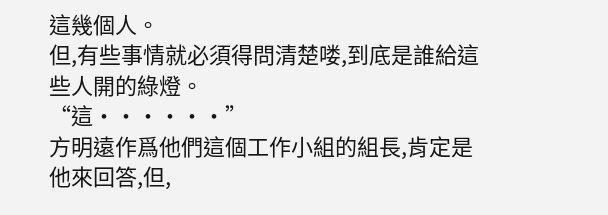這幾個人。
但,有些事情就必須得問清楚喽,到底是誰給這些人開的綠燈。
“這······”
方明遠作爲他們這個工作小組的組長,肯定是他來回答,但,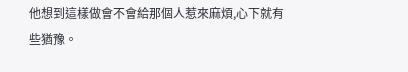他想到這樣做會不會給那個人惹來麻煩,心下就有些猶豫。